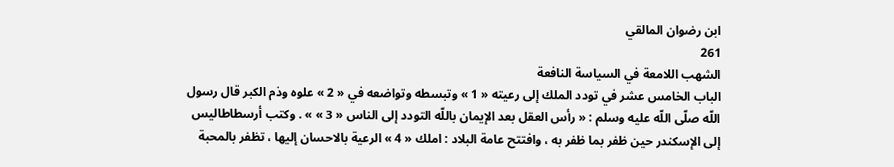ابن رضوان المالقي
261
الشهب اللامعة في السياسة النافعة
الباب الخامس عشر في تودد الملك إلى رعيته « 1 » وتبسطه وتواضعه في « 2 » علوه وذم الكبر قال رسول اللّه صلّى اللّه عليه وسلم : « رأس العقل بعد الإيمان باللّه التودد إلى الناس « 3 » » . وكتب أرسطاطاليس إلى الإسكندر حين ظفر بما ظفر به ، وافتتح عامة البلاد : املك « 4 » الرعية بالاحسان إليها ، تظفر بالمحبة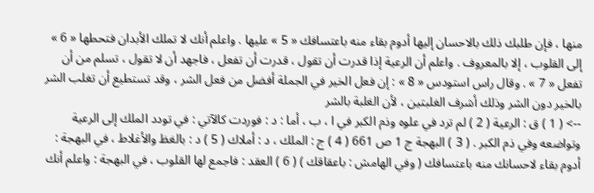منها ، فإن طلبك ذلك بالاحسان إليها أدوم بقاء منه باعتسافك « 5 » عليها . واعلم أنك لا تملك الأبدان فتحطها « 6 » إلى القلوب ، إلا بالمعروف . واعلم أن الرعية إذا قدرت أن تقول ، قدرت أن تفعل ، فاجهد أن لا تقول ، تسلم من أن تفعل « 7 » . وقال راس استودس « 8 » : إن فعل الخير في الجملة أفضل من فعل الشر ، وقد تستطيع أن تغلب الشر بالخير دون الشر وذلك أشرف الغلبتين ، لأن الغلبة بالشر
--> ( 1 ) ق : الرعية ( 2 ) لم ترد في علوه وذم الكبر في ا ، ب ، أما : د : فوردت كالآتي : في تودد الملك إلى الرعية وتواضعه وفي ذم الكبر . ( 3 ) البهجة ج 1 ص 661 ( 4 ) ج : الملك ، د : أملاك ( 5 ) د : بالغظ والأغلاط ، في البهجة : أدوم بقاء لاحسانك منه باعتسافك ( وفي الهامش : باعقاقك ) ( 6 ) العقد : فاجمع لها القلوب ، في البهجة : واعلم أنك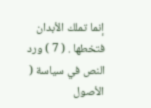إنما تملك الأبدان فتخطها . ( 7 ) ورد النص في سياسة ( الأصول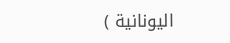اليونانية )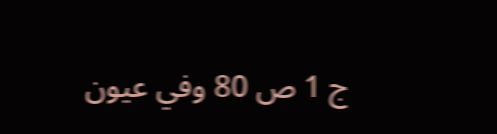ج 1 ص 80 وفي عيون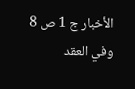الأخبار ج 1 ص 8 وفي العقد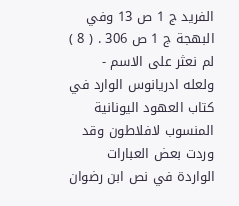الفريد ج 1 ص 13 وفي البهجة ج 1 ص 306 . ( 8 ) لم نعثر على الاسم - ولعله ادريانوس الوارد في كتاب العهود اليونانية المنسوب لافلاطون وقد وردت بعض العبارات الواردة في نص ابن رضوان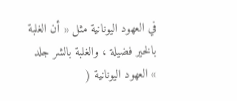في العهود اليونانية مثل « أن الغلبة بالخير فضيلة ، والغلبة بالشر جلد » العهود اليونانية (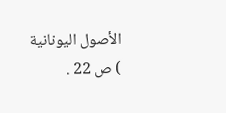الأصول اليونانية ) ص 22 .